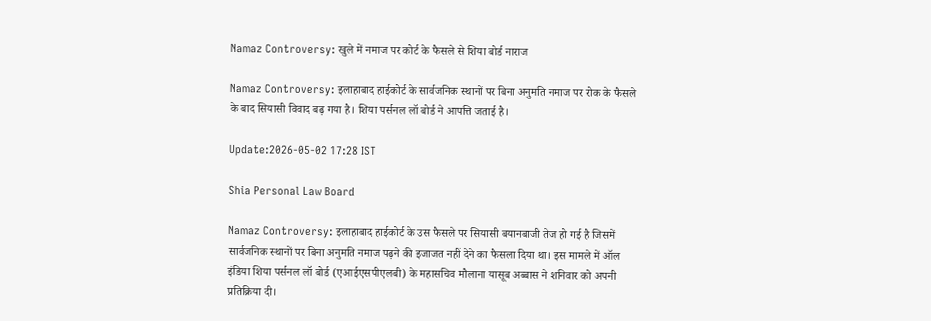Namaz Controversy: खुले में नमाज पर कोर्ट के फैसले से शिया बोर्ड नाराज

Namaz Controversy: इलाहाबाद हाईकोर्ट के सार्वजनिक स्थानों पर बिना अनुमति नमाज पर रोक के फैसले के बाद सियासी विवाद बढ़ गया है। शिया पर्सनल लॉ बोर्ड ने आपत्ति जताई है।

Update:2026-05-02 17:28 IST

Shia Personal Law Board

Namaz Controversy: इलाहाबाद हाईकोर्ट के उस फैसले पर सियासी बयानबाजी तेज हो गई है जिसमें सार्वजनिक स्थानों पर बिना अनुमति नमाज पढ़ने की इजाजत नहीं देने का फैसला दिया था। इस मामले में ऑल इंडिया शिया पर्सनल लॉ बोर्ड (एआईएसपीएलबी) के महासचिव मौलाना यासूब अब्बास ने शनिवार को अपनी प्रतिक्रिया दी।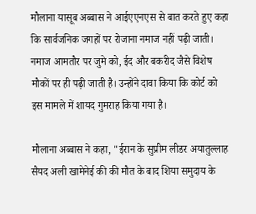मौलाना यासूब अब्बास ने आईएएनएस से बात करते हुए कहा कि सार्वजनिक जगहों पर रोजाना नमाज नहीं पढ़ी जाती। नमाज आमतौर पर जुमे को, ईद और बकरीद जैसे विशेष मौकों पर ही पढ़ी जाती है। उन्होंने दावा किया कि कोर्ट को इस मामले में शायद गुमराह किया गया है।

मौलाना अब्बास ने कहा, "ईरान के सुप्रीम लीडर अयातुल्लाह सैयद अली खामेनेई की की मौत के बाद शिया समुदाय के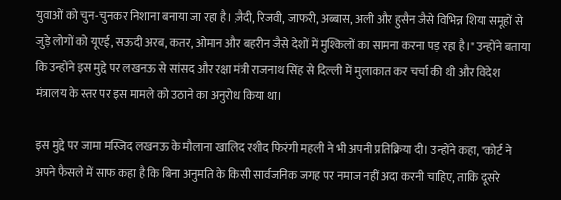युवाओं को चुन-चुनकर निशाना बनाया जा रहा है। ज़ैदी, रिजवी, जाफरी, अब्बास, अली और हुसैन जैसे विभिन्न शिया समूहों से जुड़े लोगों को यूएई, सऊदी अरब, कतर, ओमान और बहरीन जैसे देशों में मुश्किलों का सामना करना पड़ रहा है।" उन्होंने बताया कि उन्होंने इस मुद्दे पर लखनऊ से सांसद और रक्षा मंत्री राजनाथ सिंह से दिल्ली में मुलाकात कर चर्चा की थी और विदेश मंत्रालय के स्तर पर इस मामले को उठाने का अनुरोध किया था।

इस मुद्दे पर जामा मस्जिद लखनऊ के मौलाना खालिद रशीद फिरंगी महली ने भी अपनी प्रतिक्रिया दी। उन्होंने कहा, "कोर्ट ने अपने फैसले में साफ कहा है कि बिना अनुमति के किसी सार्वजनिक जगह पर नमाज नहीं अदा करनी चाहिए, ताकि दूसरे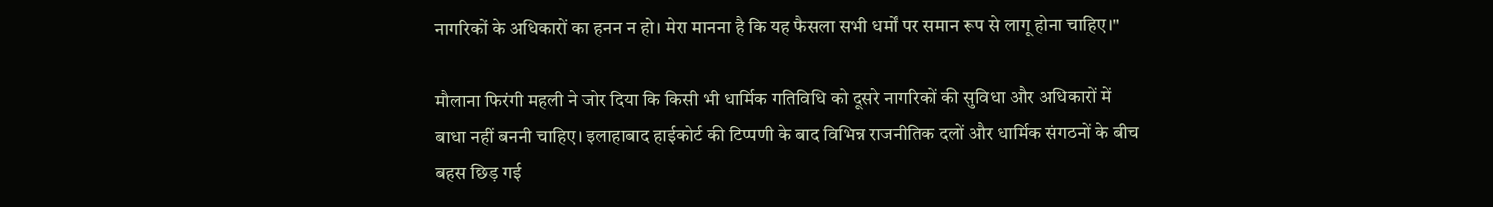नागरिकों के अधिकारों का हनन न हो। मेरा मानना है कि यह फैसला सभी धर्मों पर समान रूप से लागू होना चाहिए।"

मौलाना फिरंगी महली ने जोर दिया कि किसी भी धार्मिक गतिविधि को दूसरे नागरिकों की सुविधा और अधिकारों में बाधा नहीं बननी चाहिए। इलाहाबाद हाईकोर्ट की टिप्पणी के बाद विभिन्न राजनीतिक दलों और धार्मिक संगठनों के बीच बहस छिड़ गई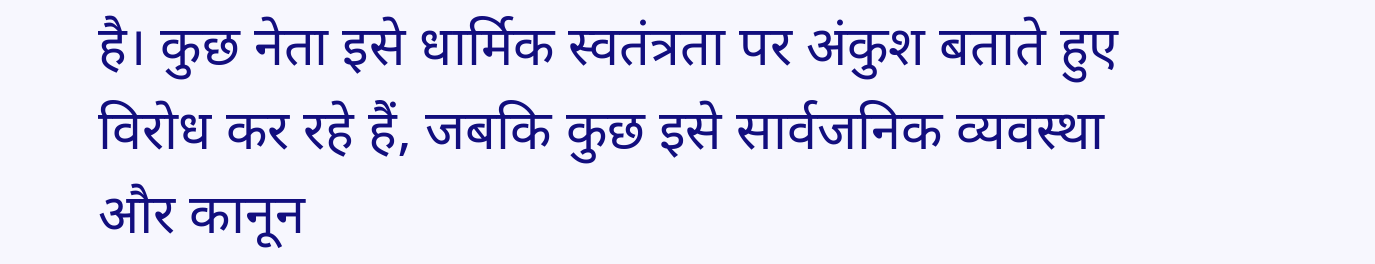है। कुछ नेता इसे धार्मिक स्वतंत्रता पर अंकुश बताते हुए विरोध कर रहे हैं, जबकि कुछ इसे सार्वजनिक व्यवस्था और कानून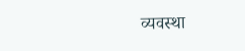व्यवस्था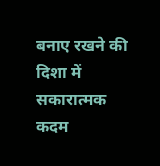बनाए रखने की दिशा में सकारात्मक कदम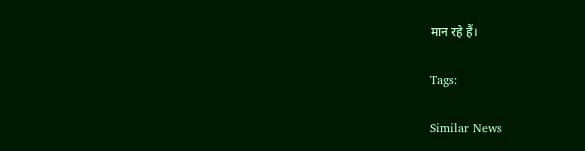मान रहे हैं।

Tags:

Similar News